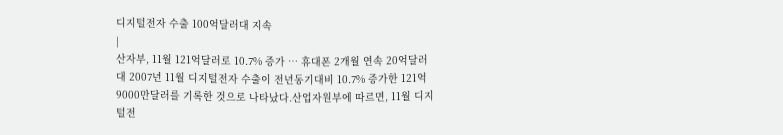디지털전자 수출 100억달러대 지속
|
산자부, 11월 121억달러로 10.7% 증가 … 휴대폰 2개월 연속 20억달러대 2007년 11월 디지털전자 수출이 전년동기대비 10.7% 증가한 121억9000만달러를 기록한 것으로 나타났다.산업자원부에 따르면, 11월 디지털전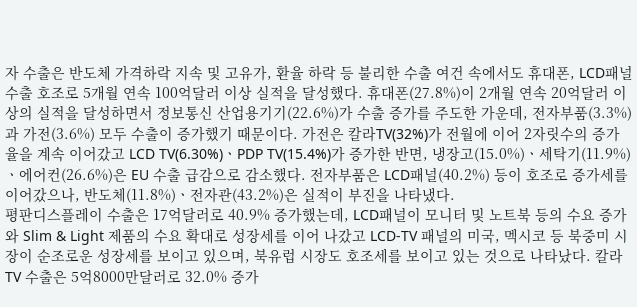자 수출은 반도체 가격하락 지속 및 고유가, 환율 하락 등 불리한 수출 여건 속에서도 휴대폰, LCD패널 수출 호조로 5개월 연속 100억달러 이상 실적을 달성했다. 휴대폰(27.8%)이 2개월 연속 20억달러 이상의 실적을 달성하면서 정보통신 산업용기기(22.6%)가 수출 증가를 주도한 가운데, 전자부품(3.3%)과 가전(3.6%) 모두 수출이 증가했기 때문이다. 가전은 칼라TV(32%)가 전월에 이어 2자릿수의 증가율을 계속 이어갔고 LCD TV(6.30%)ㆍPDP TV(15.4%)가 증가한 반면, 냉장고(15.0%)ㆍ세탁기(11.9%)ㆍ에어컨(26.6%)은 EU 수출 급감으로 감소했다. 전자부품은 LCD패널(40.2%) 등이 호조로 증가세를 이어갔으나, 반도체(11.8%)ㆍ전자관(43.2%)은 실적이 부진을 나타냈다.
평판디스플레이 수출은 17억달러로 40.9% 증가했는데, LCD패널이 모니터 및 노트북 등의 수요 증가와 Slim & Light 제품의 수요 확대로 성장세를 이어 나갔고 LCD-TV 패널의 미국, 멕시코 등 북중미 시장이 순조로운 성장세를 보이고 있으며, 북유럽 시장도 호조세를 보이고 있는 것으로 나타났다. 칼라 TV 수출은 5억8000만달러로 32.0% 증가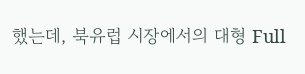했는데, 북유럽 시장에서의 대형 Full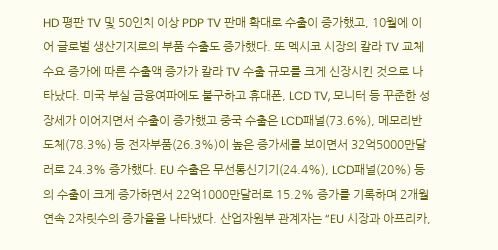HD 평판 TV 및 50인치 이상 PDP TV 판매 확대로 수출이 증가했고, 10월에 이어 글로벌 생산기지로의 부품 수출도 증가했다. 또 멕시코 시장의 칼라 TV 교체 수요 증가에 따른 수출액 증가가 칼라 TV 수출 규모를 크게 신장시킨 것으로 나타났다. 미국 부실 금융여파에도 불구하고 휴대폰, LCD TV, 모니터 등 꾸준한 성장세가 이어지면서 수출이 증가했고 중국 수출은 LCD패널(73.6%), 메모리반도체(78.3%) 등 전자부품(26.3%)이 높은 증가세를 보이면서 32억5000만달러로 24.3% 증가했다. EU 수출은 무선통신기기(24.4%), LCD패널(20%) 등의 수출이 크게 증가하면서 22억1000만달러로 15.2% 증가를 기록하며 2개월 연속 2자릿수의 증가율을 나타냈다. 산업자원부 관계자는 “EU 시장과 아프리카,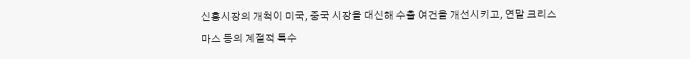신흥시장의 개척이 미국, 중국 시장을 대신해 수출 여건을 개선시키고, 연말 크리스마스 등의 계절적 특수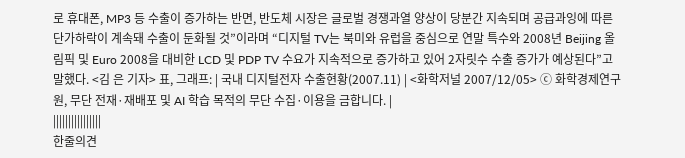로 휴대폰, MP3 등 수출이 증가하는 반면, 반도체 시장은 글로벌 경쟁과열 양상이 당분간 지속되며 공급과잉에 따른 단가하락이 계속돼 수출이 둔화될 것”이라며 “디지털 TV는 북미와 유럽을 중심으로 연말 특수와 2008년 Beijing 올림픽 및 Euro 2008을 대비한 LCD 및 PDP TV 수요가 지속적으로 증가하고 있어 2자릿수 수출 증가가 예상된다”고 말했다. <김 은 기자> 표, 그래프: | 국내 디지털전자 수출현황(2007.11) | <화학저널 2007/12/05> ⓒ 화학경제연구원, 무단 전재·재배포 및 AI 학습 목적의 무단 수집·이용을 금합니다. |
||||||||||||||||
한줄의견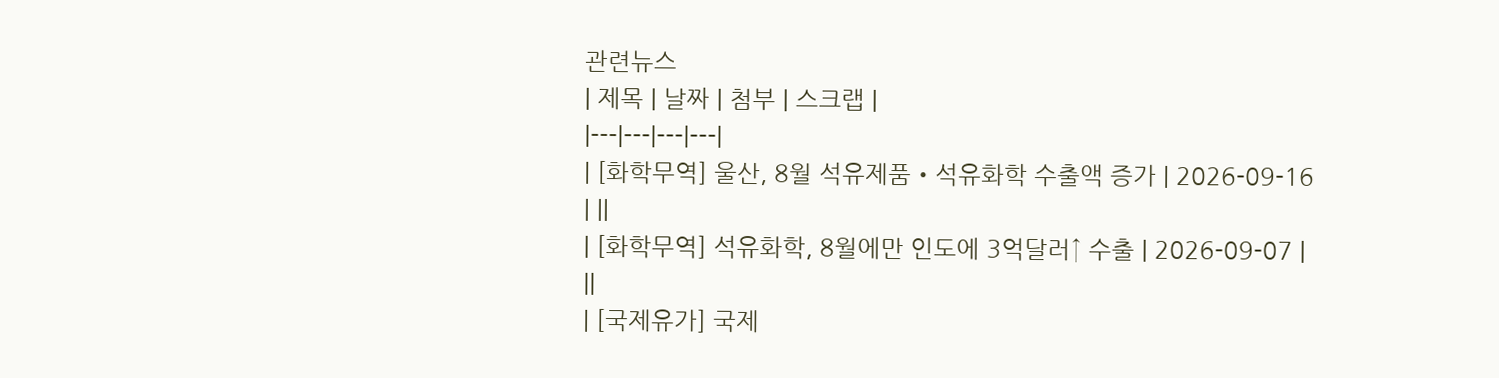관련뉴스
| 제목 | 날짜 | 첨부 | 스크랩 |
|---|---|---|---|
| [화학무역] 울산, 8월 석유제품・석유화학 수출액 증가 | 2026-09-16 | ||
| [화학무역] 석유화학, 8월에만 인도에 3억달러↑ 수출 | 2026-09-07 | ||
| [국제유가] 국제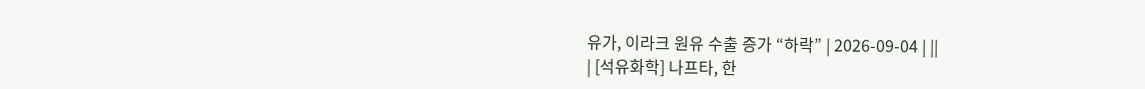유가, 이라크 원유 수출 증가 “하락” | 2026-09-04 | ||
| [석유화학] 나프타, 한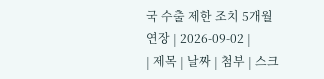국 수출 제한 조치 5개월 연장 | 2026-09-02 |
| 제목 | 날짜 | 첨부 | 스크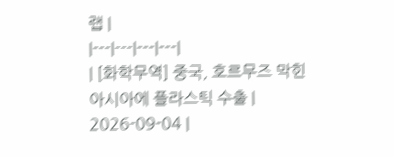랩 |
|---|---|---|---|
| [화학무역] 중국, 호르무즈 막힌 아시아에 플라스틱 수출 | 2026-09-04 |